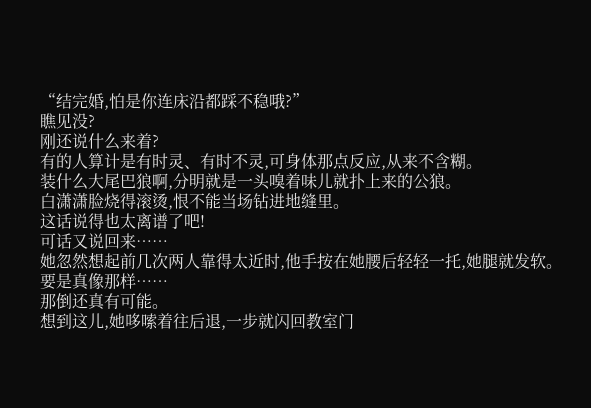“结完婚,怕是你连床沿都踩不稳哦?”
瞧见没?
刚还说什么来着?
有的人算计是有时灵、有时不灵,可身体那点反应,从来不含糊。
装什么大尾巴狼啊,分明就是一头嗅着味儿就扑上来的公狼。
白潇潇脸烧得滚烫,恨不能当场钻进地缝里。
这话说得也太离谱了吧!
可话又说回来……
她忽然想起前几次两人靠得太近时,他手按在她腰后轻轻一托,她腿就发软。
要是真像那样……
那倒还真有可能。
想到这儿,她哆嗦着往后退,一步就闪回教室门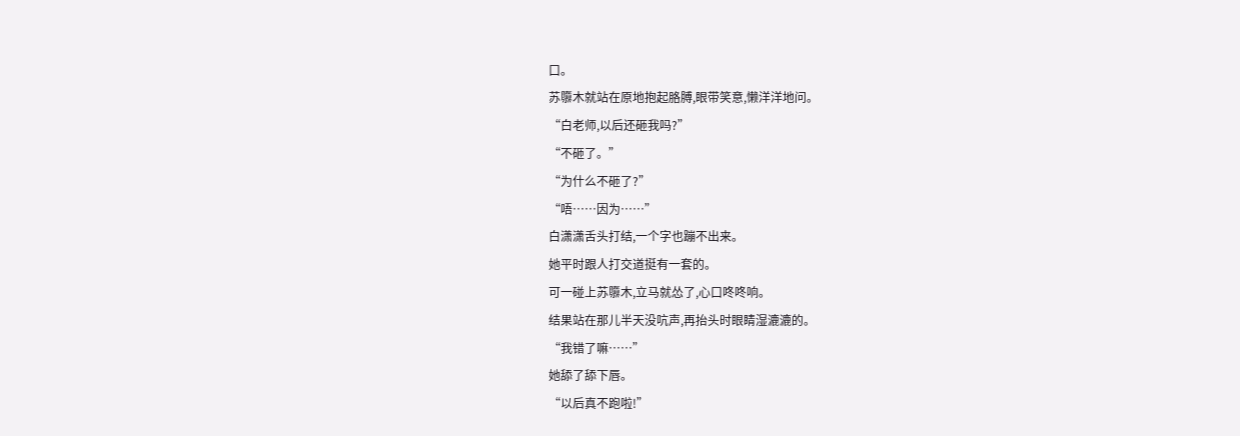口。
苏隳木就站在原地抱起胳膊,眼带笑意,懒洋洋地问。
“白老师,以后还砸我吗?”
“不砸了。”
“为什么不砸了?”
“唔……因为……”
白潇潇舌头打结,一个字也蹦不出来。
她平时跟人打交道挺有一套的。
可一碰上苏隳木,立马就怂了,心口咚咚响。
结果站在那儿半天没吭声,再抬头时眼睛湿漉漉的。
“我错了嘛……”
她舔了舔下唇。
“以后真不跑啦!”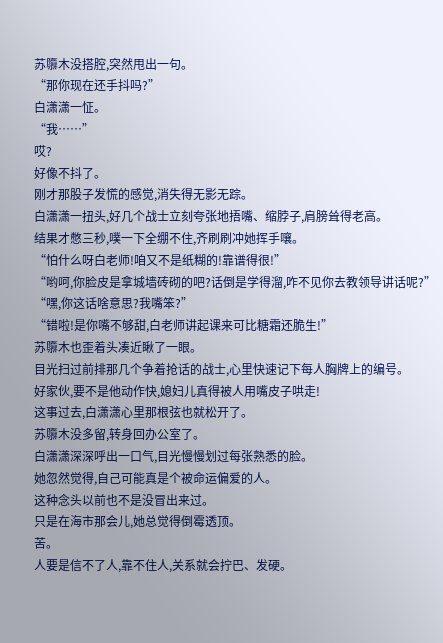苏隳木没搭腔,突然甩出一句。
“那你现在还手抖吗?”
白潇潇一怔。
“我……”
哎?
好像不抖了。
刚才那股子发慌的感觉,消失得无影无踪。
白潇潇一扭头,好几个战士立刻夸张地捂嘴、缩脖子,肩膀耸得老高。
结果才憋三秒,噗一下全绷不住,齐刷刷冲她挥手嚷。
“怕什么呀白老师!咱又不是纸糊的!靠谱得很!”
“哟呵,你脸皮是拿城墙砖砌的吧?话倒是学得溜,咋不见你去教领导讲话呢?”
“嘿,你这话啥意思?我嘴笨?”
“错啦!是你嘴不够甜,白老师讲起课来可比糖霜还脆生!”
苏隳木也歪着头凑近瞅了一眼。
目光扫过前排那几个争着抢话的战士,心里快速记下每人胸牌上的编号。
好家伙,要不是他动作快,媳妇儿真得被人用嘴皮子哄走!
这事过去,白潇潇心里那根弦也就松开了。
苏隳木没多留,转身回办公室了。
白潇潇深深呼出一口气,目光慢慢划过每张熟悉的脸。
她忽然觉得,自己可能真是个被命运偏爱的人。
这种念头以前也不是没冒出来过。
只是在海市那会儿,她总觉得倒霉透顶。
苦。
人要是信不了人,靠不住人,关系就会拧巴、发硬。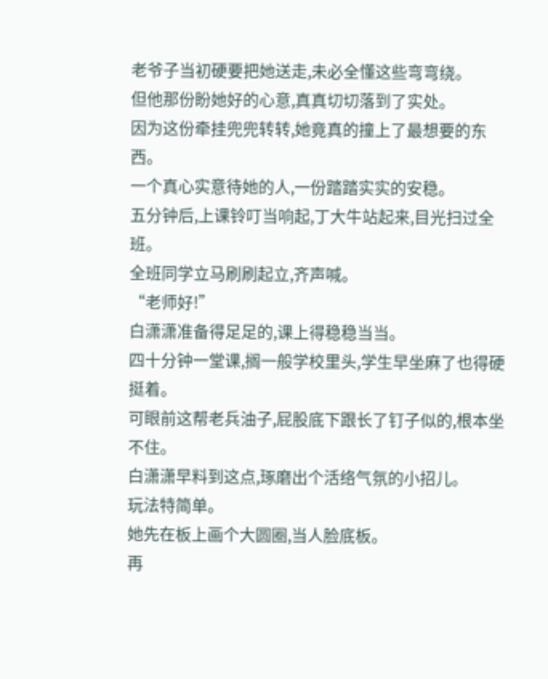老爷子当初硬要把她送走,未必全懂这些弯弯绕。
但他那份盼她好的心意,真真切切落到了实处。
因为这份牵挂兜兜转转,她竟真的撞上了最想要的东西。
一个真心实意待她的人,一份踏踏实实的安稳。
五分钟后,上课铃叮当响起,丁大牛站起来,目光扫过全班。
全班同学立马刷刷起立,齐声喊。
“老师好!”
白潇潇准备得足足的,课上得稳稳当当。
四十分钟一堂课,搁一般学校里头,学生早坐麻了也得硬挺着。
可眼前这帮老兵油子,屁股底下跟长了钉子似的,根本坐不住。
白潇潇早料到这点,琢磨出个活络气氛的小招儿。
玩法特简单。
她先在板上画个大圆圈,当人脸底板。
再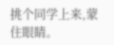挑个同学上来,蒙住眼睛。